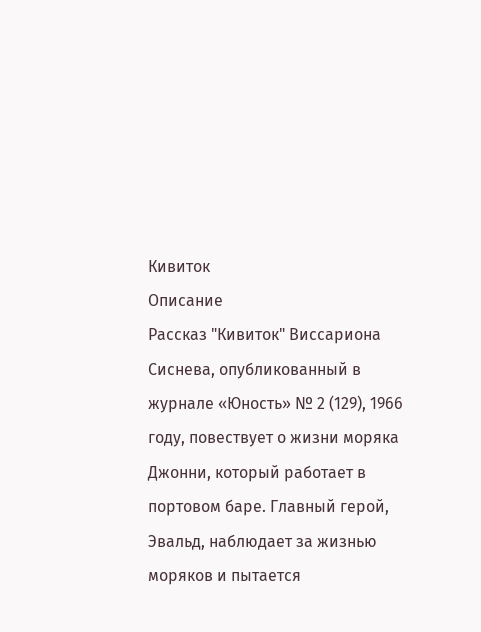Кивиток
Описание
Рассказ "Кивиток" Виссариона Сиснева, опубликованный в журнале «Юность» № 2 (129), 1966 году, повествует о жизни моряка Джонни, который работает в портовом баре. Главный герой, Эвальд, наблюдает за жизнью моряков и пытается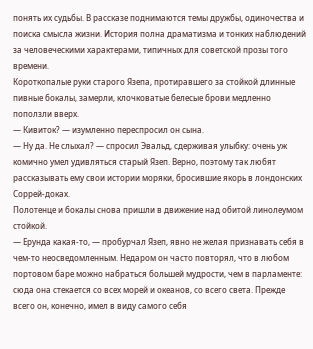понять их судьбы. В рассказе поднимаются темы дружбы, одиночества и поиска смысла жизни. История полна драматизма и тонких наблюдений за человеческими характерами, типичных для советской прозы того времени.
Короткопалые руки старого Язепа, протиравшего за стойкой длинные пивные бокалы, замерли, клочковатые белесые брови медленно поползли вверх.
— Кивиток? — изумленно переспросил он сына.
— Ну да. Не слыхал? — спросил Эвальд, сдерживая улыбку: очень уж комично умел удивляться старый Язеп. Верно, поэтому так любят рассказывать ему свои истории моряки, бросившие якорь в лондонских Соррей-доках.
Полотенце и бокалы снова пришли в движение над обитой линолеумом стойкой.
— Ерунда какая-то, — пробурчал Язеп, явно не желая признавать себя в чем-то неосведомленным. Недаром он часто повторял, что в любом портовом баре можно набраться большей мудрости, чем в парламенте: сюда она стекается со всех морей и океанов, со всего света. Прежде всего он, конечно, имел в виду самого себя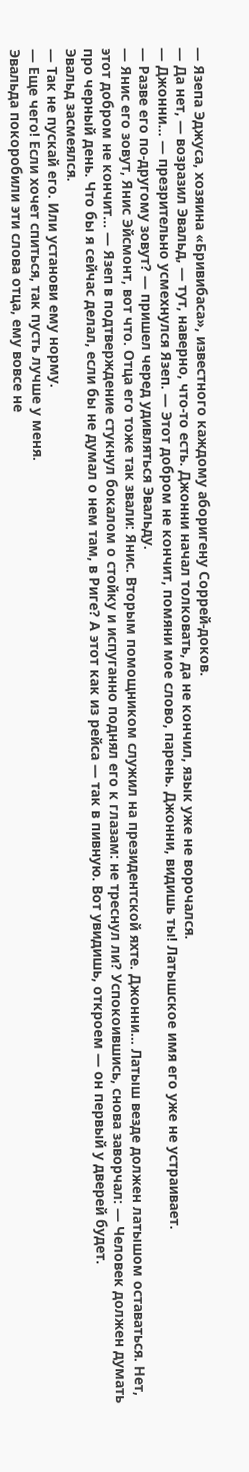— Язепа Эджуса, хозяина «Бривибаса», известного каждому аборигену Соррей-доков.
— Да нет, — возразил Эвальд, — тут, наверно, что-то есть. Джонни начал толковать, да не кончил, язык уже не ворочался.
— Джонни... — презрительно усмехнулся Язеп. — Этот добром не кончит, помяни мое слово, парень. Джонни, видишь ты! Латышское имя его уже не устраивает.
— Разве его по-другому зовут? — пришел черед удивляться Эвальду.
— Янис его зовут, Янис Эйсмонт, вот что. Отца его тоже так звали: Янис. Вторым помощником служил на президентской яхте. Джонни... Латыш везде должен латышом оставаться. Нет, этот добром не кончит... — Язеп в подтверждение стукнул бокалом о стойку и испуганно поднял его к глазам: не треснул ли? Успокоившись, снова заворчал: — Человек должен думать про черный день. Что бы я сейчас делал, если бы не думал о нем там, в Риге? А этот как из рейса — так в пивную. Вот увидишь, откроем — он первый у дверей будет.
Эвальд засмеялся.
— Так не пускай его. Или установи ему норму.
— Еще чего! Если хочет спиться, так пусть лучше у меня.
Эвальда покоробили эти слова отца, ему вовсе не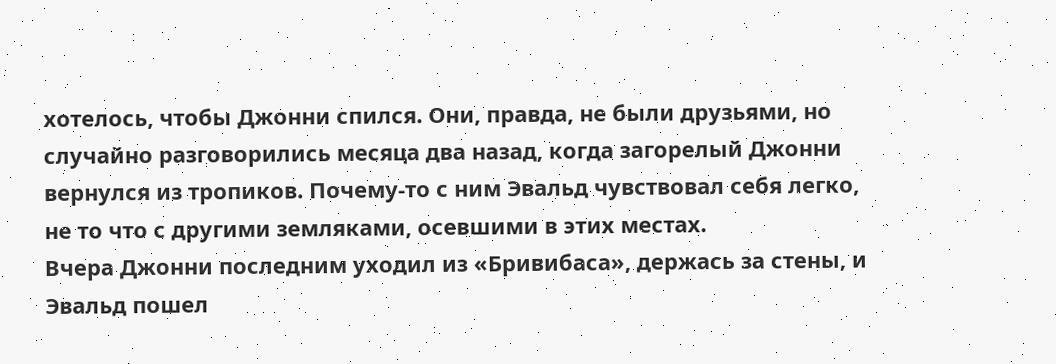хотелось, чтобы Джонни спился. Они, правда, не были друзьями, но случайно разговорились месяца два назад, когда загорелый Джонни вернулся из тропиков. Почему-то с ним Эвальд чувствовал себя легко, не то что с другими земляками, осевшими в этих местах.
Вчера Джонни последним уходил из «Бривибаса», держась за стены, и Эвальд пошел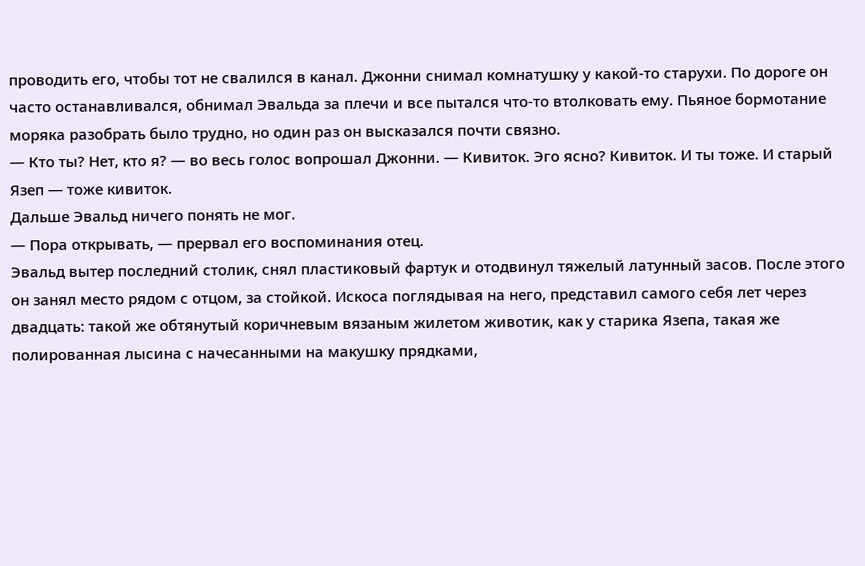проводить его, чтобы тот не свалился в канал. Джонни снимал комнатушку у какой-то старухи. По дороге он часто останавливался, обнимал Эвальда за плечи и все пытался что-то втолковать ему. Пьяное бормотание моряка разобрать было трудно, но один раз он высказался почти связно.
— Кто ты? Нет, кто я? — во весь голос вопрошал Джонни. — Кивиток. Эго ясно? Кивиток. И ты тоже. И старый Язеп — тоже кивиток.
Дальше Эвальд ничего понять не мог.
— Пора открывать, — прервал его воспоминания отец.
Эвальд вытер последний столик, снял пластиковый фартук и отодвинул тяжелый латунный засов. После этого он занял место рядом с отцом, за стойкой. Искоса поглядывая на него, представил самого себя лет через двадцать: такой же обтянутый коричневым вязаным жилетом животик, как у старика Язепа, такая же полированная лысина с начесанными на макушку прядками,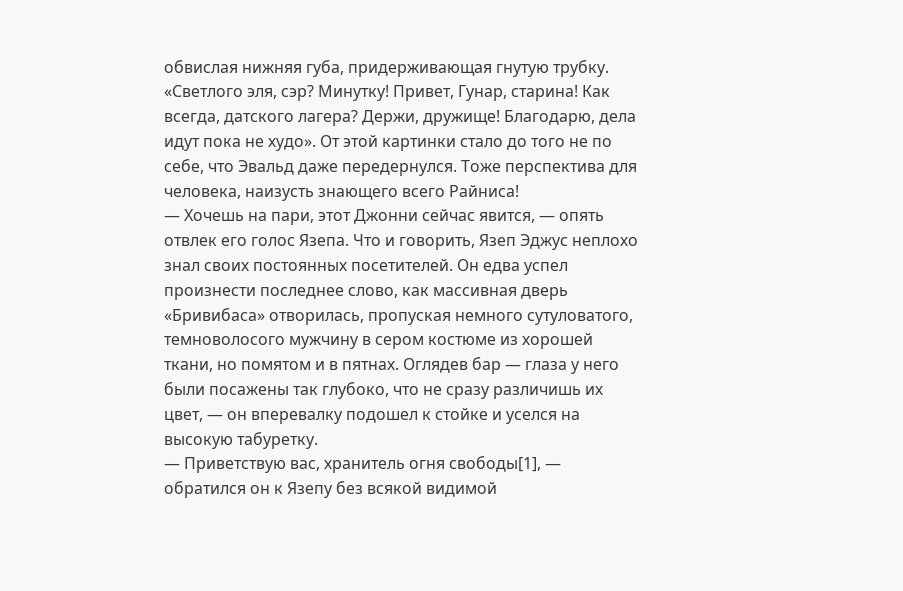обвислая нижняя губа, придерживающая гнутую трубку. «Светлого эля, сэр? Минутку! Привет, Гунар, старина! Как всегда, датского лагера? Держи, дружище! Благодарю, дела идут пока не худо». От этой картинки стало до того не по себе, что Эвальд даже передернулся. Тоже перспектива для человека, наизусть знающего всего Райниса!
— Хочешь на пари, этот Джонни сейчас явится, — опять отвлек его голос Язепа. Что и говорить, Язеп Эджус неплохо знал своих постоянных посетителей. Он едва успел произнести последнее слово, как массивная дверь «Бривибаса» отворилась, пропуская немного сутуловатого, темноволосого мужчину в сером костюме из хорошей ткани, но помятом и в пятнах. Оглядев бар — глаза у него были посажены так глубоко, что не сразу различишь их цвет, — он вперевалку подошел к стойке и уселся на высокую табуретку.
— Приветствую вас, хранитель огня свободы[1], — обратился он к Язепу без всякой видимой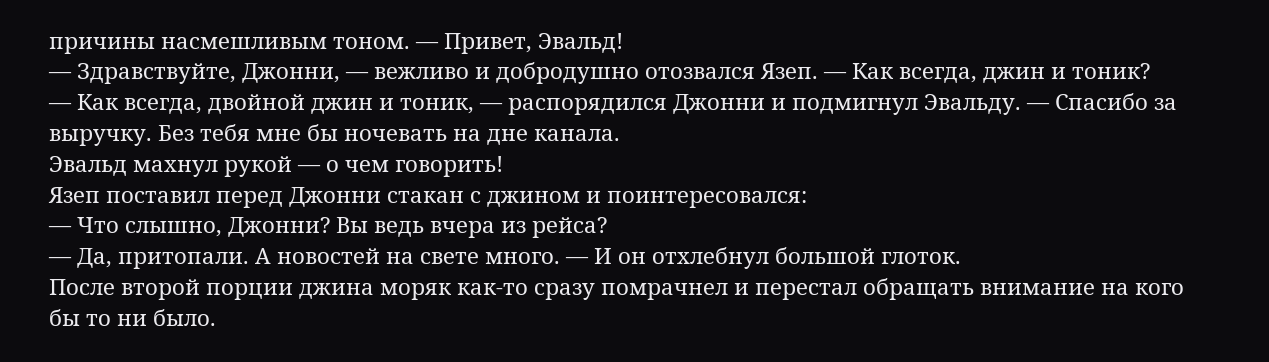причины насмешливым тоном. — Привет, Эвальд!
— Здравствуйте, Джонни, — вежливо и добродушно отозвался Язеп. — Как всегда, джин и тоник?
— Как всегда, двойной джин и тоник, — распорядился Джонни и подмигнул Эвальду. — Спасибо за выручку. Без тебя мне бы ночевать на дне канала.
Эвальд махнул рукой — о чем говорить!
Язеп поставил перед Джонни стакан с джином и поинтересовался:
— Что слышно, Джонни? Вы ведь вчера из рейса?
— Да, притопали. А новостей на свете много. — И он отхлебнул большой глоток.
После второй порции джина моряк как-то сразу помрачнел и перестал обращать внимание на кого бы то ни было.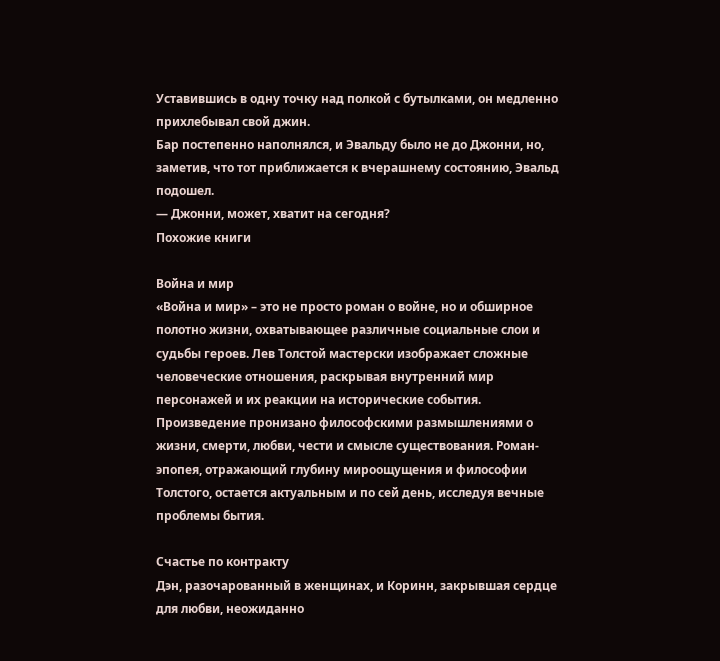Уставившись в одну точку над полкой с бутылками, он медленно прихлебывал свой джин.
Бар постепенно наполнялся, и Эвальду было не до Джонни, но, заметив, что тот приближается к вчерашнему состоянию, Эвальд подошел.
— Джонни, может, хватит на сегодня?
Похожие книги

Война и мир
«Война и мир» – это не просто роман о войне, но и обширное полотно жизни, охватывающее различные социальные слои и судьбы героев. Лев Толстой мастерски изображает сложные человеческие отношения, раскрывая внутренний мир персонажей и их реакции на исторические события. Произведение пронизано философскими размышлениями о жизни, смерти, любви, чести и смысле существования. Роман-эпопея, отражающий глубину мироощущения и философии Толстого, остается актуальным и по сей день, исследуя вечные проблемы бытия.

Счастье по контракту
Дэн, разочарованный в женщинах, и Коринн, закрывшая сердце для любви, неожиданно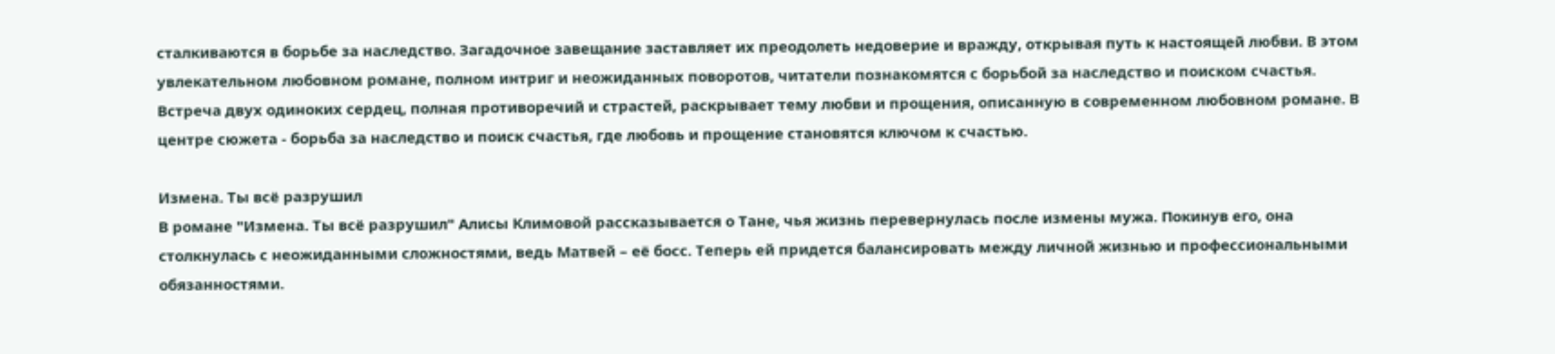сталкиваются в борьбе за наследство. Загадочное завещание заставляет их преодолеть недоверие и вражду, открывая путь к настоящей любви. В этом увлекательном любовном романе, полном интриг и неожиданных поворотов, читатели познакомятся с борьбой за наследство и поиском счастья. Встреча двух одиноких сердец, полная противоречий и страстей, раскрывает тему любви и прощения, описанную в современном любовном романе. В центре сюжета - борьба за наследство и поиск счастья, где любовь и прощение становятся ключом к счастью.

Измена. Ты всё разрушил
В романе "Измена. Ты всё разрушил" Алисы Климовой рассказывается о Тане, чья жизнь перевернулась после измены мужа. Покинув его, она столкнулась с неожиданными сложностями, ведь Матвей – её босс. Теперь ей придется балансировать между личной жизнью и профессиональными обязанностями.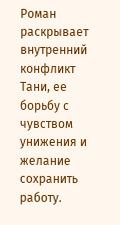Роман раскрывает внутренний конфликт Тани, ее борьбу с чувством унижения и желание сохранить работу.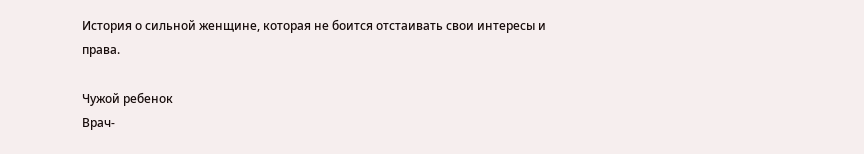История о сильной женщине, которая не боится отстаивать свои интересы и права.

Чужой ребенок
Врач-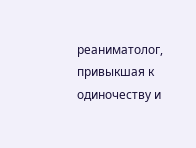реаниматолог, привыкшая к одиночеству и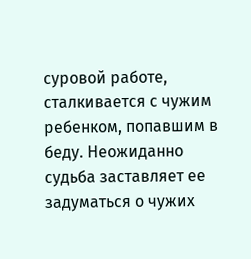суровой работе, сталкивается с чужим ребенком, попавшим в беду. Неожиданно судьба заставляет ее задуматься о чужих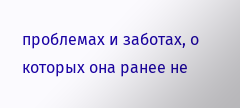проблемах и заботах, о которых она ранее не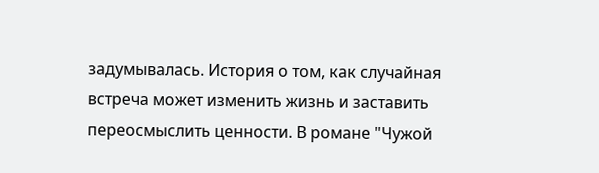задумывалась. История о том, как случайная встреча может изменить жизнь и заставить переосмыслить ценности. В романе "Чужой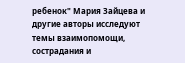ребенок" Мария Зайцева и другие авторы исследуют темы взаимопомощи, сострадания и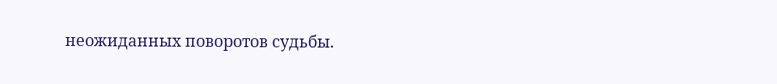неожиданных поворотов судьбы.